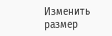Изменить размер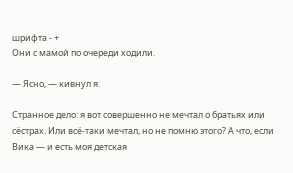шрифта - +
Они с мамой по очереди ходили.

— Ясно, — кивнул я.

Странное дело: я вот совершенно не мечтал о братьях или сёстрах. Или всё-таки мечтал, но не помню этого? А что, если Вика — и есть моя детская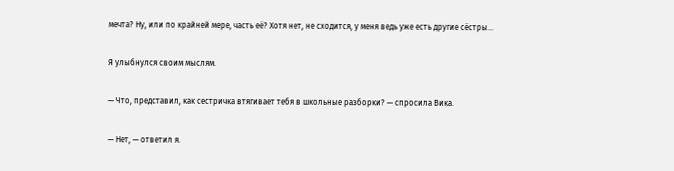мечта? Ну, или по крайней мере, часть её? Хотя нет, не сходится, у меня ведь уже есть другие сёстры…

Я улыбнулся своим мыслям.

— Что, представил, как сестричка втягивает тебя в школьные разборки? — спросила Вика.

— Нет, — ответил я.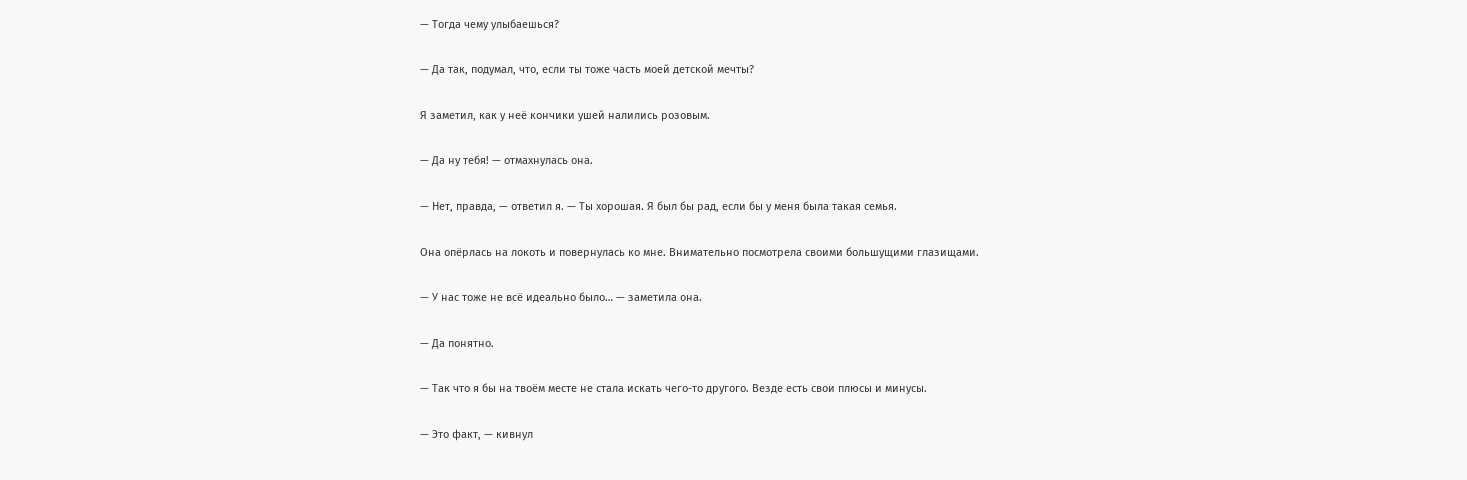— Тогда чему улыбаешься?

— Да так, подумал, что, если ты тоже часть моей детской мечты?

Я заметил, как у неё кончики ушей налились розовым.

— Да ну тебя! — отмахнулась она.

— Нет, правда, — ответил я. — Ты хорошая. Я был бы рад, если бы у меня была такая семья.

Она опёрлась на локоть и повернулась ко мне. Внимательно посмотрела своими большущими глазищами.

— У нас тоже не всё идеально было… — заметила она.

— Да понятно.

— Так что я бы на твоём месте не стала искать чего-то другого. Везде есть свои плюсы и минусы.

— Это факт, — кивнул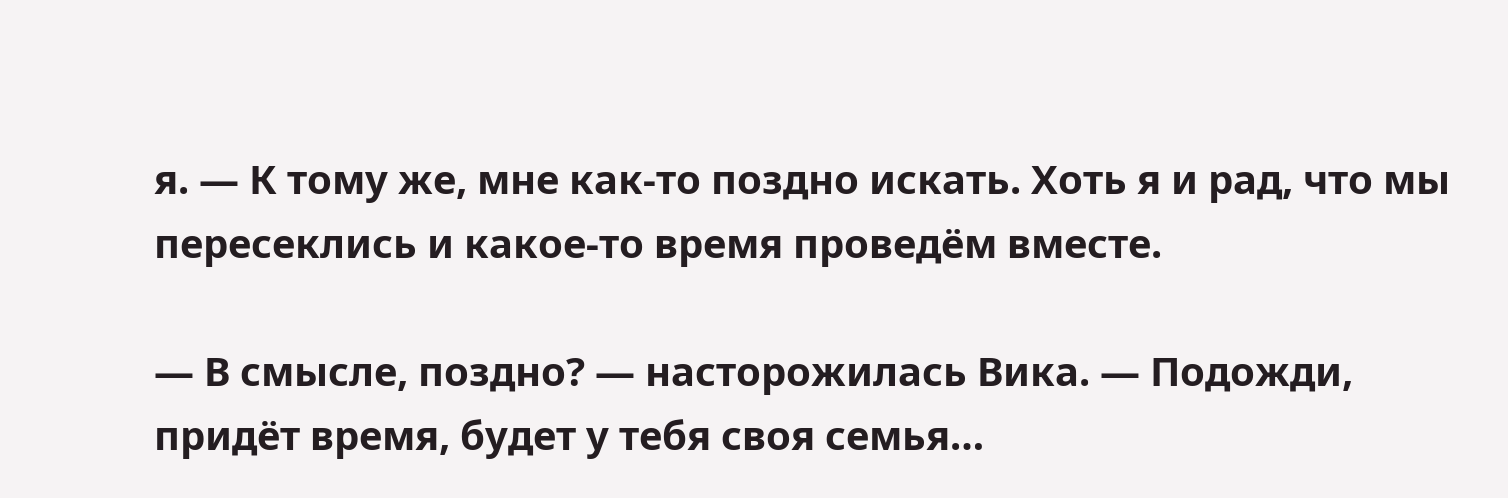я. — К тому же, мне как-то поздно искать. Хоть я и рад, что мы пересеклись и какое-то время проведём вместе.

— В смысле, поздно? — насторожилась Вика. — Подожди, придёт время, будет у тебя своя семья…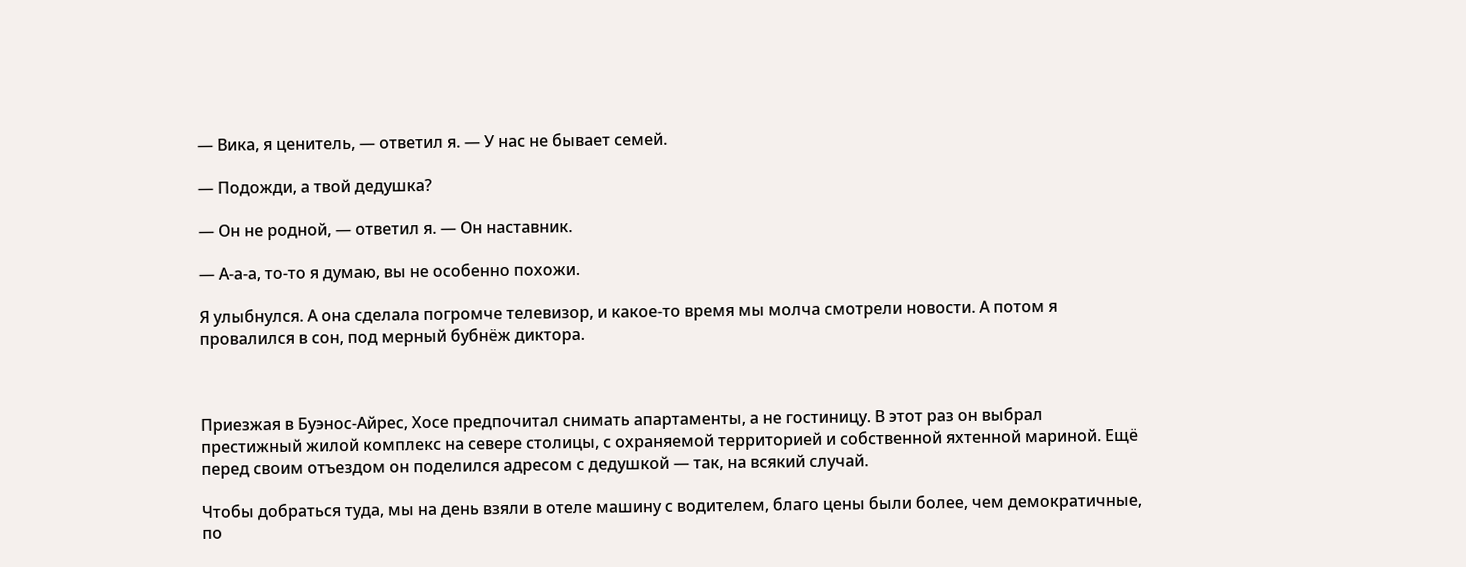— Вика, я ценитель, — ответил я. — У нас не бывает семей.

— Подожди, а твой дедушка?

— Он не родной, — ответил я. — Он наставник.

— А-а-а, то-то я думаю, вы не особенно похожи.

Я улыбнулся. А она сделала погромче телевизор, и какое-то время мы молча смотрели новости. А потом я провалился в сон, под мерный бубнёж диктора.



Приезжая в Буэнос-Айрес, Хосе предпочитал снимать апартаменты, а не гостиницу. В этот раз он выбрал престижный жилой комплекс на севере столицы, с охраняемой территорией и собственной яхтенной мариной. Ещё перед своим отъездом он поделился адресом с дедушкой — так, на всякий случай.

Чтобы добраться туда, мы на день взяли в отеле машину с водителем, благо цены были более, чем демократичные, по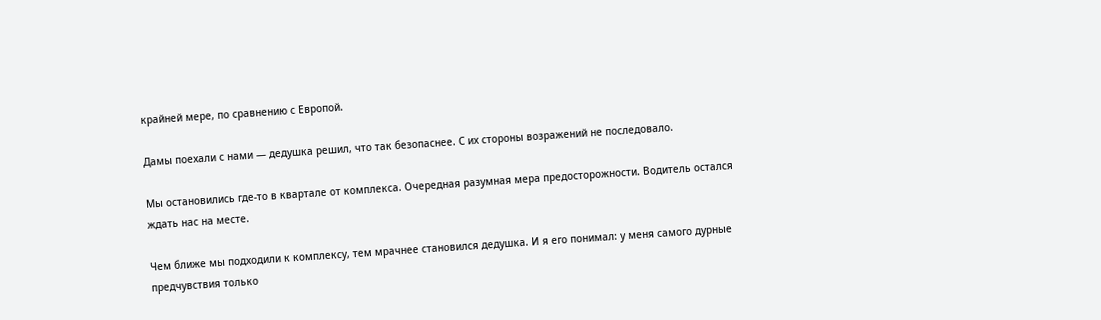крайней мере, по сравнению с Европой.

Дамы поехали с нами — дедушка решил, что так безопаснее. С их стороны возражений не последовало.

Мы остановились где-то в квартале от комплекса. Очередная разумная мера предосторожности. Водитель остался ждать нас на месте.

Чем ближе мы подходили к комплексу, тем мрачнее становился дедушка. И я его понимал: у меня самого дурные предчувствия только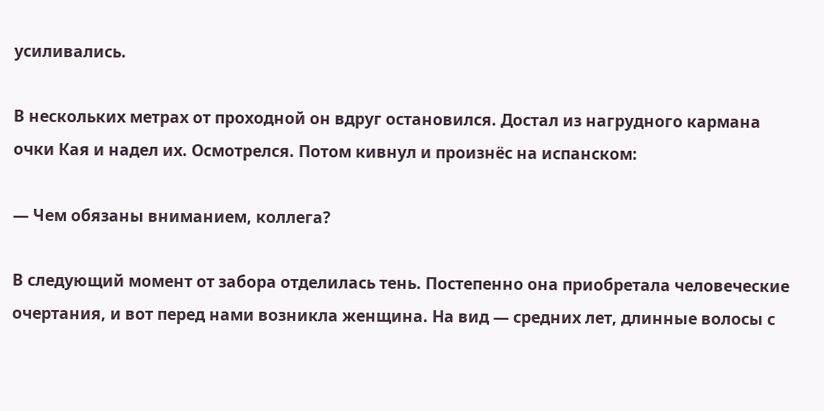усиливались.

В нескольких метрах от проходной он вдруг остановился. Достал из нагрудного кармана очки Кая и надел их. Осмотрелся. Потом кивнул и произнёс на испанском:

— Чем обязаны вниманием, коллега?

В следующий момент от забора отделилась тень. Постепенно она приобретала человеческие очертания, и вот перед нами возникла женщина. На вид — средних лет, длинные волосы с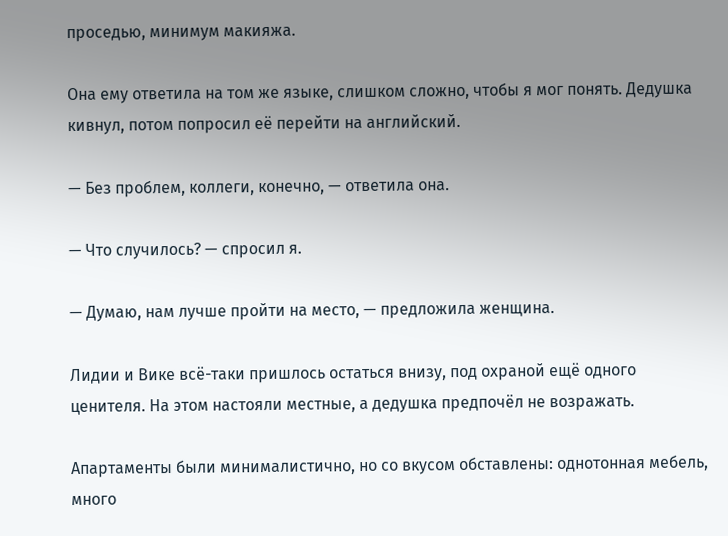проседью, минимум макияжа.

Она ему ответила на том же языке, слишком сложно, чтобы я мог понять. Дедушка кивнул, потом попросил её перейти на английский.

— Без проблем, коллеги, конечно, — ответила она.

— Что случилось? — спросил я.

— Думаю, нам лучше пройти на место, — предложила женщина.

Лидии и Вике всё-таки пришлось остаться внизу, под охраной ещё одного ценителя. На этом настояли местные, а дедушка предпочёл не возражать.

Апартаменты были минималистично, но со вкусом обставлены: однотонная мебель, много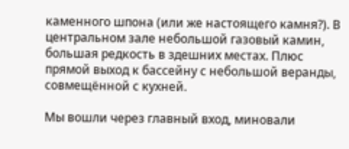каменного шпона (или же настоящего камня?). В центральном зале небольшой газовый камин, большая редкость в здешних местах. Плюс прямой выход к бассейну с небольшой веранды, совмещённой с кухней.

Мы вошли через главный вход, миновали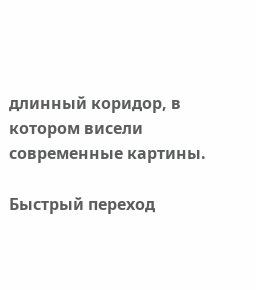длинный коридор, в котором висели современные картины.

Быстрый переход